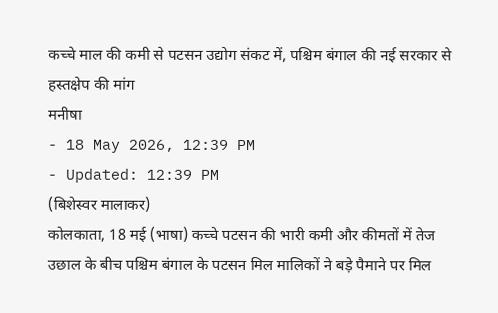कच्चे माल की कमी से पटसन उद्योग संकट में, पश्चिम बंगाल की नई सरकार से हस्तक्षेप की मांग
मनीषा
- 18 May 2026, 12:39 PM
- Updated: 12:39 PM
(बिशेस्वर मालाकर)
कोलकाता, 18 मई (भाषा) कच्चे पटसन की भारी कमी और कीमतों में तेज उछाल के बीच पश्चिम बंगाल के पटसन मिल मालिकों ने बड़े पैमाने पर मिल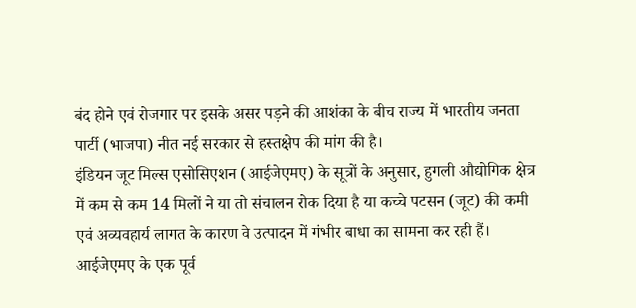बंद होने एवं रोजगार पर इसके असर पड़ने की आशंका के बीच राज्य में भारतीय जनता पार्टी (भाजपा) नीत नई सरकार से हस्तक्षेप की मांग की है।
इंडियन जूट मिल्स एसोसिएशन (आईजेएमए) के सूत्रों के अनुसार, हुगली औद्योगिक क्षेत्र में कम से कम 14 मिलों ने या तो संचालन रोक दिया है या कच्चे पटसन (जूट) की कमी एवं अव्यवहार्य लागत के कारण वे उत्पादन में गंभीर बाधा का सामना कर रही हैं।
आईजेएमए के एक पूर्व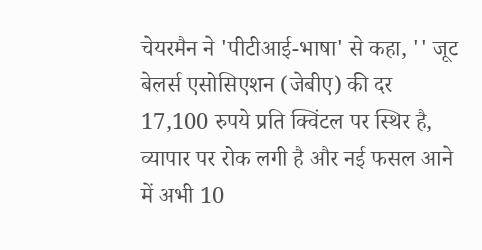चेयरमैन ने 'पीटीआई-भाषा' से कहा, '' जूट बेलर्स एसोसिएशन (जेबीए) की दर 17,100 रुपये प्रति क्विंटल पर स्थिर है, व्यापार पर रोक लगी है और नई फसल आने में अभी 10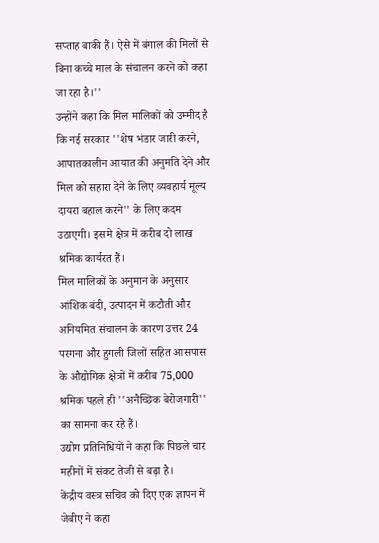सप्ताह बाकी हैं। ऐसे में बंगाल की मिलों से बिना कच्चे माल के संचालन करने को कहा जा रहा है।''
उन्होंने कहा कि मिल मालिकों को उम्मीद है कि नई सरकार ''शेष भंडार जारी करने, आपातकालीन आयात की अनुमति देने और मिल को सहारा देने के लिए व्यवहार्य मूल्य दायरा बहाल करने'' के लिए कदम उठाएगी। इसमे क्षेत्र में करीब दो लाख श्रमिक कार्यरत हैं।
मिल मालिकों के अनुमान के अनुसार आंशिक बंदी, उत्पादन में कटौती और अनियमित संचालन के कारण उत्तर 24 परगना और हुगली जिलों सहित आसपास के औद्योगिक क्षेत्रों में करीब 75,000 श्रमिक पहले ही ''अनैच्छिक बेरोजगारी'' का सामना कर रहे हैं।
उद्योग प्रतिनिधियों ने कहा कि पिछले चार महीनों में संकट तेजी से बढ़ा है।
केंद्रीय वस्त्र सचिव को दिए एक ज्ञापन में जेबीए ने कहा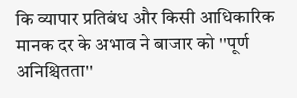कि व्यापार प्रतिबंध और किसी आधिकारिक मानक दर के अभाव ने बाजार को ''पूर्ण अनिश्चितता''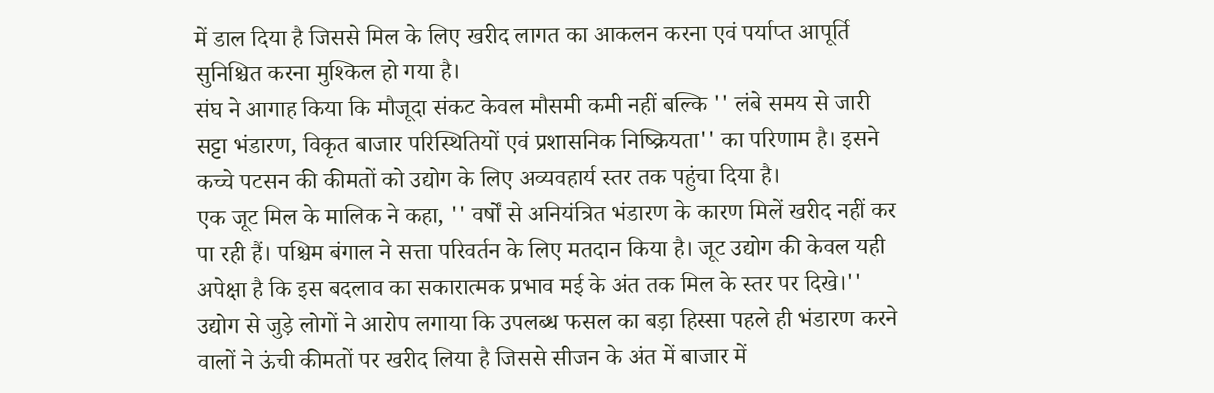में डाल दिया है जिससे मिल के लिए खरीद लागत का आकलन करना एवं पर्याप्त आपूर्ति सुनिश्चित करना मुश्किल हो गया है।
संघ ने आगाह किया कि मौजूदा संकट केवल मौसमी कमी नहीं बल्कि '' लंबे समय से जारी सट्टा भंडारण, विकृत बाजार परिस्थितियों एवं प्रशासनिक निष्क्रियता'' का परिणाम है। इसने कच्चे पटसन की कीमतों को उद्योग के लिए अव्यवहार्य स्तर तक पहुंचा दिया है।
एक जूट मिल के मालिक ने कहा, '' वर्षों से अनियंत्रित भंडारण के कारण मिलें खरीद नहीं कर पा रही हैं। पश्चिम बंगाल ने सत्ता परिवर्तन के लिए मतदान किया है। जूट उद्योग की केवल यही अपेक्षा है कि इस बदलाव का सकारात्मक प्रभाव मई के अंत तक मिल के स्तर पर दिखे।''
उद्योग से जुड़े लोगों ने आरोप लगाया कि उपलब्ध फसल का बड़ा हिस्सा पहले ही भंडारण करने वालों ने ऊंची कीमतों पर खरीद लिया है जिससे सीजन के अंत में बाजार में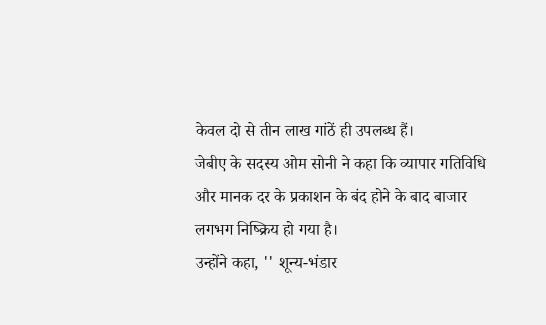केवल दो से तीन लाख गांठें ही उपलब्ध हैं।
जेबीए के सदस्य ओम सोनी ने कहा कि व्यापार गतिविधि और मानक दर के प्रकाशन के बंद होने के बाद बाजार लगभग निष्क्रिय हो गया है।
उन्होंने कहा, '' शून्य-भंडार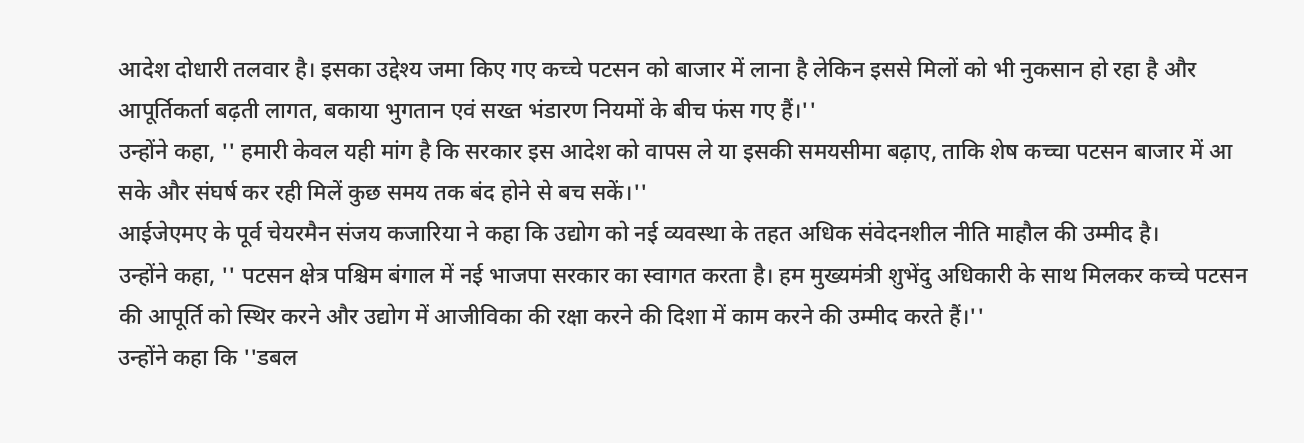आदेश दोधारी तलवार है। इसका उद्देश्य जमा किए गए कच्चे पटसन को बाजार में लाना है लेकिन इससे मिलों को भी नुकसान हो रहा है और आपूर्तिकर्ता बढ़ती लागत, बकाया भुगतान एवं सख्त भंडारण नियमों के बीच फंस गए हैं।''
उन्होंने कहा, '' हमारी केवल यही मांग है कि सरकार इस आदेश को वापस ले या इसकी समयसीमा बढ़ाए, ताकि शेष कच्चा पटसन बाजार में आ सके और संघर्ष कर रही मिलें कुछ समय तक बंद होने से बच सकें।''
आईजेएमए के पूर्व चेयरमैन संजय कजारिया ने कहा कि उद्योग को नई व्यवस्था के तहत अधिक संवेदनशील नीति माहौल की उम्मीद है।
उन्होंने कहा, '' पटसन क्षेत्र पश्चिम बंगाल में नई भाजपा सरकार का स्वागत करता है। हम मुख्यमंत्री शुभेंदु अधिकारी के साथ मिलकर कच्चे पटसन की आपूर्ति को स्थिर करने और उद्योग में आजीविका की रक्षा करने की दिशा में काम करने की उम्मीद करते हैं।''
उन्होंने कहा कि ''डबल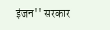इंजन'' सरकार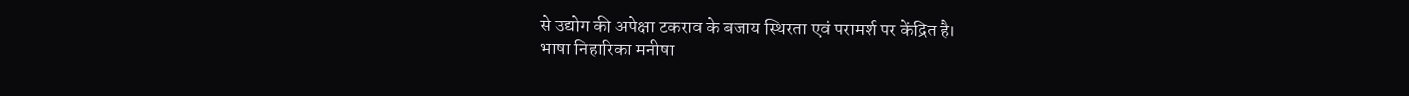से उद्योग की अपेक्षा टकराव के बजाय स्थिरता एवं परामर्श पर केंद्रित है।
भाषा निहारिका मनीषा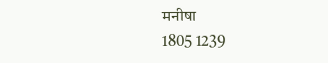मनीषा
1805 1239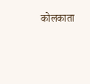कोलकाता